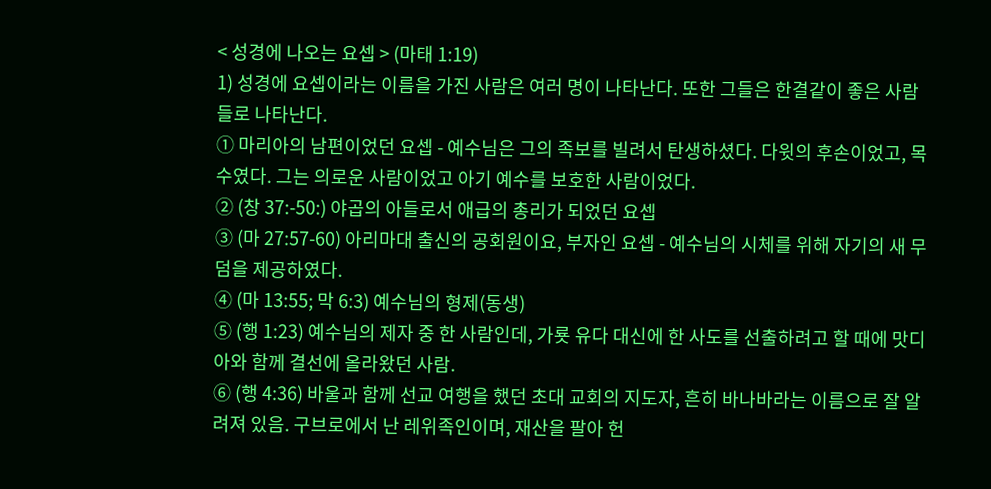< 성경에 나오는 요셉 > (마태 1:19)
1) 성경에 요셉이라는 이름을 가진 사람은 여러 명이 나타난다. 또한 그들은 한결같이 좋은 사람들로 나타난다.
① 마리아의 남편이었던 요셉 - 예수님은 그의 족보를 빌려서 탄생하셨다. 다윗의 후손이었고, 목수였다. 그는 의로운 사람이었고 아기 예수를 보호한 사람이었다.
② (창 37:-50:) 야곱의 아들로서 애급의 총리가 되었던 요셉
③ (마 27:57-60) 아리마대 출신의 공회원이요, 부자인 요셉 - 예수님의 시체를 위해 자기의 새 무덤을 제공하였다.
④ (마 13:55; 막 6:3) 예수님의 형제(동생)
⑤ (행 1:23) 예수님의 제자 중 한 사람인데, 가룟 유다 대신에 한 사도를 선출하려고 할 때에 맛디아와 함께 결선에 올라왔던 사람.
⑥ (행 4:36) 바울과 함께 선교 여행을 했던 초대 교회의 지도자, 흔히 바나바라는 이름으로 잘 알려져 있음. 구브로에서 난 레위족인이며, 재산을 팔아 헌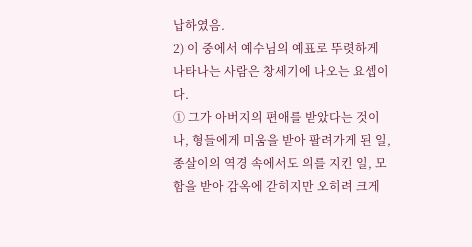납하였음.
2) 이 중에서 예수님의 예표로 뚜렷하게 나타나는 사람은 창세기에 나오는 요셉이다.
① 그가 아버지의 편애를 받았다는 것이나, 형들에게 미움을 받아 팔려가게 된 일, 종살이의 역경 속에서도 의를 지킨 일, 모함을 받아 감옥에 갇히지만 오히려 크게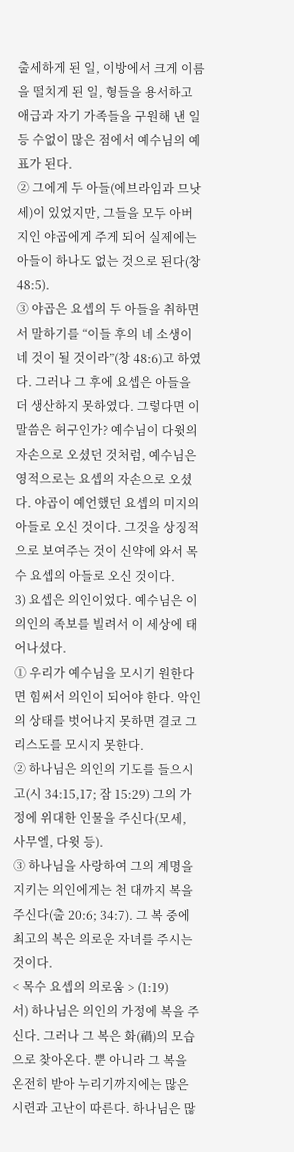출세하게 된 일, 이방에서 크게 이름을 떨치게 된 일, 형들을 용서하고 애급과 자기 가족들을 구원해 낸 일 등 수없이 많은 점에서 예수님의 예표가 된다.
② 그에게 두 아들(에브라임과 므낫세)이 있었지만, 그들을 모두 아버지인 야곱에게 주게 되어 실제에는 아들이 하나도 없는 것으로 된다(창 48:5).
③ 야곱은 요셉의 두 아들을 취하면서 말하기를 “이들 후의 네 소생이 네 것이 될 것이라”(창 48:6)고 하였다. 그러나 그 후에 요셉은 아들을 더 생산하지 못하였다. 그렇다면 이 말씀은 허구인가? 예수님이 다윗의 자손으로 오셨던 것처럼, 예수님은 영적으로는 요셉의 자손으로 오셨다. 야곱이 예언했던 요셉의 미지의 아들로 오신 것이다. 그것을 상징적으로 보여주는 것이 신약에 와서 목수 요셉의 아들로 오신 것이다.
3) 요셉은 의인이었다. 예수님은 이 의인의 족보를 빌려서 이 세상에 태어나셨다.
① 우리가 예수님을 모시기 원한다면 힘써서 의인이 되어야 한다. 악인의 상태를 벗어나지 못하면 결코 그리스도를 모시지 못한다.
② 하나님은 의인의 기도를 들으시고(시 34:15,17; 잠 15:29) 그의 가정에 위대한 인물을 주신다(모세, 사무엘, 다윗 등).
③ 하나님을 사랑하여 그의 계명을 지키는 의인에게는 천 대까지 복을 주신다(출 20:6; 34:7). 그 복 중에 최고의 복은 의로운 자녀를 주시는 것이다.
< 목수 요셉의 의로움 > (1:19)
서) 하나님은 의인의 가정에 복을 주신다. 그러나 그 복은 화(禍)의 모습으로 찾아온다. 뿐 아니라 그 복을 온전히 받아 누리기까지에는 많은 시련과 고난이 따른다. 하나님은 많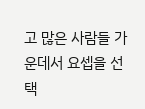고 많은 사람들 가운데서 요셉을 선택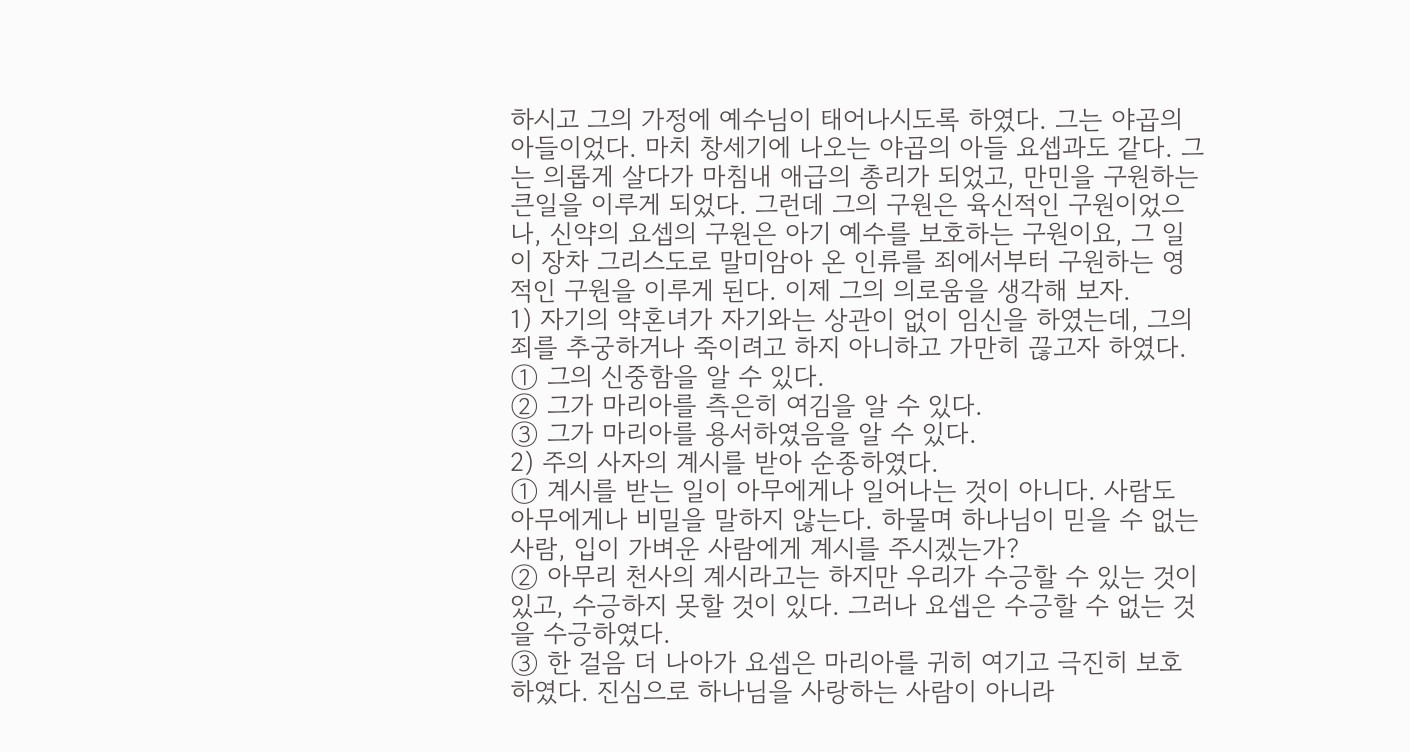하시고 그의 가정에 예수님이 태어나시도록 하였다. 그는 야곱의 아들이었다. 마치 창세기에 나오는 야곱의 아들 요셉과도 같다. 그는 의롭게 살다가 마침내 애급의 총리가 되었고, 만민을 구원하는 큰일을 이루게 되었다. 그런데 그의 구원은 육신적인 구원이었으나, 신약의 요셉의 구원은 아기 예수를 보호하는 구원이요, 그 일이 장차 그리스도로 말미암아 온 인류를 죄에서부터 구원하는 영적인 구원을 이루게 된다. 이제 그의 의로움을 생각해 보자.
1) 자기의 약혼녀가 자기와는 상관이 없이 임신을 하였는데, 그의 죄를 추궁하거나 죽이려고 하지 아니하고 가만히 끊고자 하였다.
① 그의 신중함을 알 수 있다.
② 그가 마리아를 측은히 여김을 알 수 있다.
③ 그가 마리아를 용서하였음을 알 수 있다.
2) 주의 사자의 계시를 받아 순종하였다.
① 계시를 받는 일이 아무에게나 일어나는 것이 아니다. 사람도 아무에게나 비밀을 말하지 않는다. 하물며 하나님이 믿을 수 없는 사람, 입이 가벼운 사람에게 계시를 주시겠는가?
② 아무리 천사의 계시라고는 하지만 우리가 수긍할 수 있는 것이 있고, 수긍하지 못할 것이 있다. 그러나 요셉은 수긍할 수 없는 것을 수긍하였다.
③ 한 걸음 더 나아가 요셉은 마리아를 귀히 여기고 극진히 보호하였다. 진심으로 하나님을 사랑하는 사람이 아니라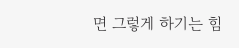면 그렇게 하기는 힘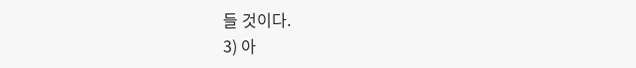들 것이다.
3) 아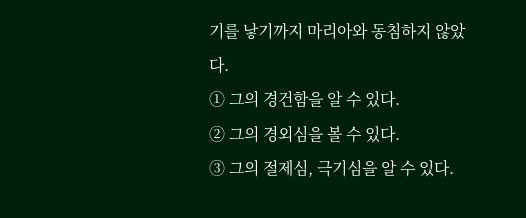기를 낳기까지 마리아와 동침하지 않았다.
① 그의 경건함을 알 수 있다.
② 그의 경외심을 볼 수 있다.
③ 그의 절제심, 극기심을 알 수 있다.